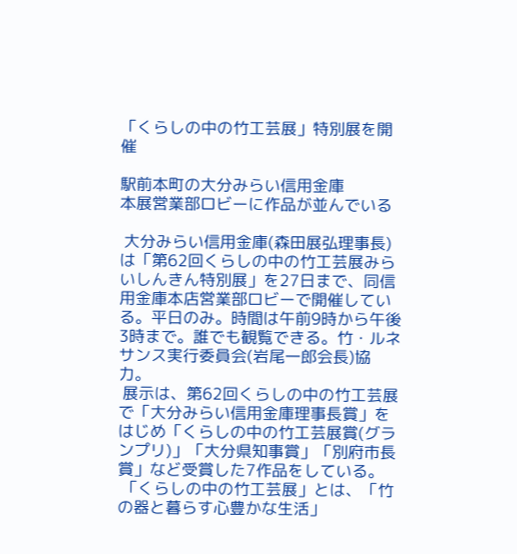「くらしの中の竹工芸展」特別展を開催

駅前本町の大分みらい信用金庫
本展営業部ロビーに作品が並んでいる

 大分みらい信用金庫(森田展弘理事長)は「第62回くらしの中の竹工芸展みらいしんきん特別展」を27日まで、同信用金庫本店営業部ロビーで開催している。平日のみ。時間は午前9時から午後3時まで。誰でも観覧できる。竹・ルネサンス実行委員会(岩尾一郎会長)協力。
 展示は、第62回くらしの中の竹工芸展で「大分みらい信用金庫理事長賞」をはじめ「くらしの中の竹工芸展賞(グランプリ)」「大分県知事賞」「別府市長賞」など受賞した7作品をしている。
 「くらしの中の竹工芸展」とは、「竹の器と暮らす心豊かな生活」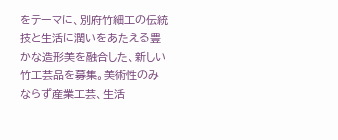をテーマに、別府竹細工の伝統技と生活に潤いをあたえる豊かな造形美を融合した、新しい竹工芸品を募集。美術性のみならず産業工芸、生活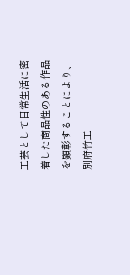工芸として日常生活に密着した商品性のある作品を顕彰することにより、別府竹工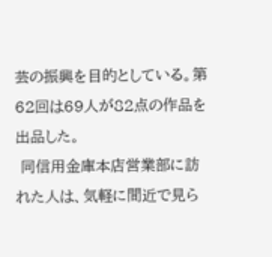芸の振興を目的としている。第62回は69人が82点の作品を出品した。
 同信用金庫本店営業部に訪れた人は、気軽に間近で見ら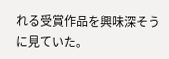れる受賞作品を興味深そうに見ていた。